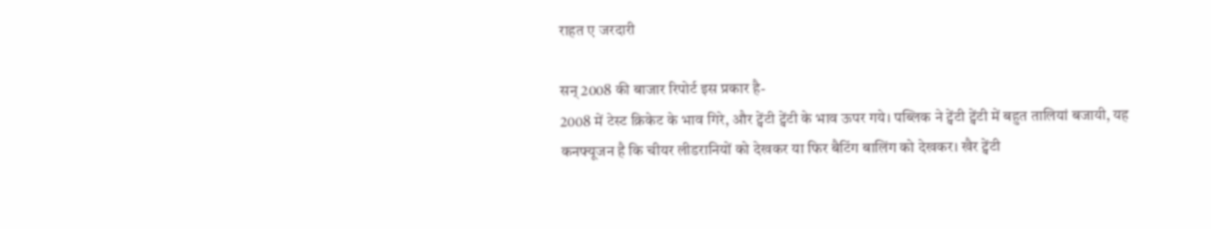राहत ए जरदारी

सन् 2008 की बाजार रिपोर्ट इस प्रकार है-
2008 में टेस्ट क्रिकेट के भाव गिरे, और ट्वेंटी ट्वेंटी के भाव ऊपर गये। पब्लिक ने ट्वेंटी ट्वेंटी में बहुत तालियां बजायी, यह कनफ्यूजन है कि चीयर लीडरानियों को देखकर या फिर बैटिंग बालिंग को देखकर। खैर ट्वेंटी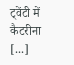ट्वेंटी में कैटरीना [...]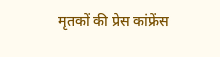मृतकों की प्रेस कांफ्रेंस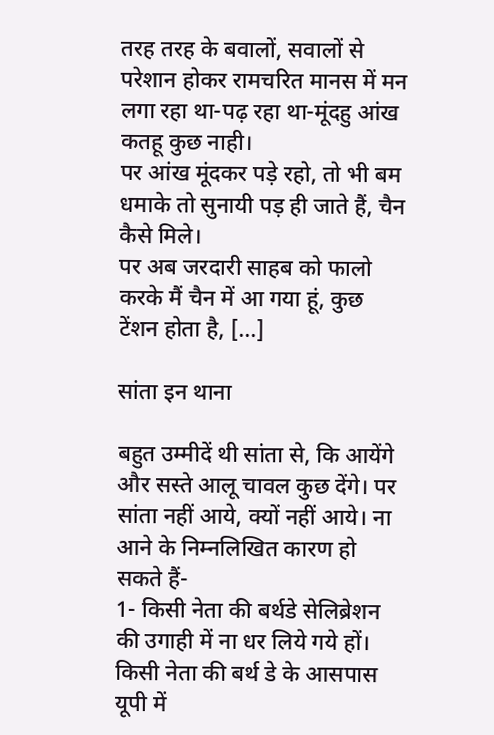तरह तरह के बवालों, सवालों से परेशान होकर रामचरित मानस में मन लगा रहा था-पढ़ रहा था-मूंदहु आंख कतहू कुछ नाही।
पर आंख मूंदकर पड़े रहो, तो भी बम धमाके तो सुनायी पड़ ही जाते हैं, चैन कैसे मिले।
पर अब जरदारी साहब को फालो करके मैं चैन में आ गया हूं, कुछ टेंशन होता है, [...]

सांता इन थाना

बहुत उम्मीदें थी सांता से, कि आयेंगे और सस्ते आलू चावल कुछ देंगे। पर सांता नहीं आये, क्यों नहीं आये। ना आने के निम्नलिखित कारण हो सकते हैं-
1- किसी नेता की बर्थडे सेलिब्रेशन की उगाही में ना धर लिये गये हों। किसी नेता की बर्थ डे के आसपास यूपी में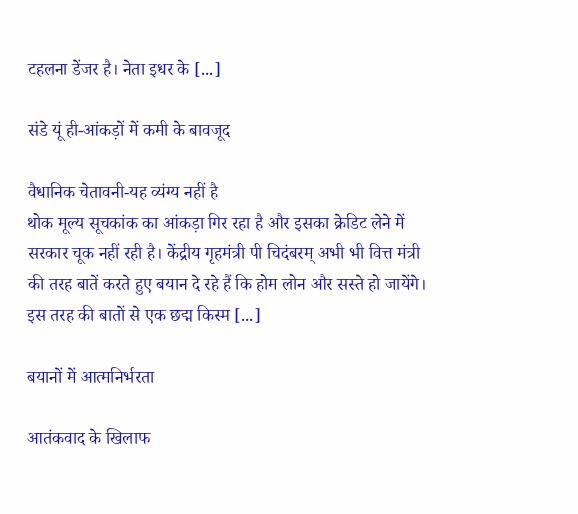टहलना डेंजर है। नेता इधर के [...]

संडे यूं ही-आंकड़ों में कमी के बावजूद

वैधानिक चेतावनी-यह व्यंग्य नहीं है
थोक मूल्य सूचकांक का आंकड़ा गिर रहा है और इसका क्रेडिट लेने में सरकार चूक नहीं रही है। केंद्रीय गृहमंत्री पी चिदंबरम् अभी भी वित्त मंत्री की तरह बातें करते हुए बयान दे रहे हैं कि होम लोन और सस्ते हो जायेंगे। इस तरह की बातों से एक छद्म किस्म [...]

बयानों में आत्मनिर्भरता

आतंकवाद के खिलाफ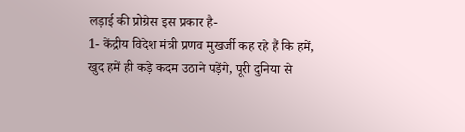लड़ाई की प्रोग्रेस इस प्रकार है-
1- केंद्रीय विदेश मंत्री प्रणव मुखर्जी कह रहे हैं कि हमें, खुद हमें ही कड़े कदम उठाने पड़ेंगे, पूरी दुनिया से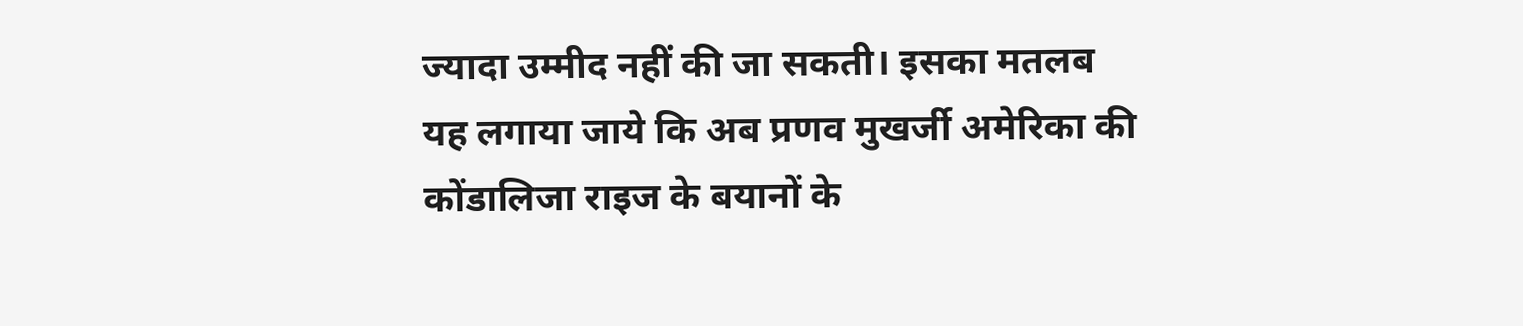ज्यादा उम्मीद नहीं की जा सकती। इसका मतलब यह लगाया जाये कि अब प्रणव मुखर्जी अमेरिका की कोंडालिजा राइज के बयानों के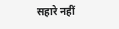सहारे नहीं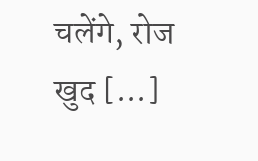चलेंगे, रोज खुद [...]